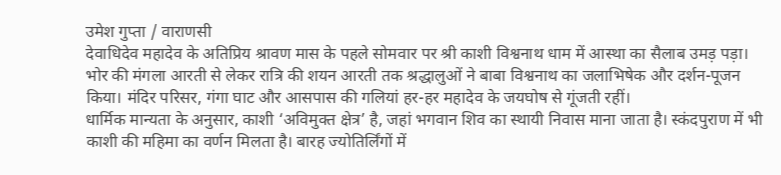उमेश गुप्ता / वाराणसी
देवाधिदेव महादेव के अतिप्रिय श्रावण मास के पहले सोमवार पर श्री काशी विश्वनाथ धाम में आस्था का सैलाब उमड़ पड़ा। भोर की मंगला आरती से लेकर रात्रि की शयन आरती तक श्रद्धालुओं ने बाबा विश्वनाथ का जलाभिषेक और दर्शन-पूजन किया। मंदिर परिसर, गंगा घाट और आसपास की गलियां हर-हर महादेव के जयघोष से गूंजती रहीं।
धार्मिक मान्यता के अनुसार, काशी ‘अविमुक्त क्षेत्र’ है, जहां भगवान शिव का स्थायी निवास माना जाता है। स्कंदपुराण में भी काशी की महिमा का वर्णन मिलता है। बारह ज्योतिर्लिंगों में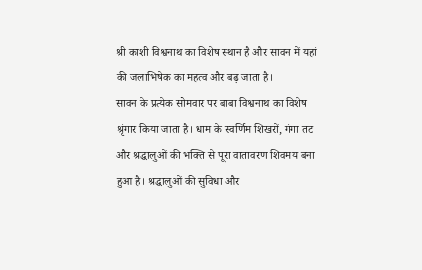श्री काशी विश्वनाथ का विशेष स्थान है और सावन में यहां की जलाभिषेक का महत्व और बढ़ जाता है।
सावन के प्रत्येक सोमवार पर बाबा विश्वनाथ का विशेष श्रृंगार किया जाता है। धाम के स्वर्णिम शिखरों, गंगा तट और श्रद्धालुओं की भक्ति से पूरा वातावरण शिवमय बना हुआ है। श्रद्धालुओं की सुविधा और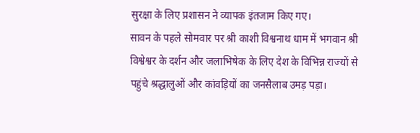सुरक्षा के लिए प्रशासन ने व्यापक इंतजाम किए गए।
सावन के पहले सोमवार पर श्री काशी विश्वनाथ धाम में भगवान श्री विश्वेश्वर के दर्शन और जलाभिषेक के लिए देश के विभिन्न राज्यों से पहुंचे श्रद्धालुओं और कांवड़ियों का जनसैलाब उमड़ पड़ा।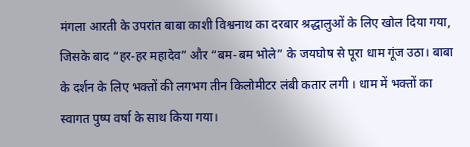मंगला आरती के उपरांत बाबा काशी विश्वनाथ का दरबार श्रद्धालुओं के लिए खोल दिया गया, जिसके बाद “हर-हर महादेव” और “बम-बम भोले” के जयघोष से पूरा धाम गूंज उठा। बाबा के दर्शन के लिए भक्तों की लगभग तीन किलोमीटर लंबी कतार लगी । धाम में भक्तों का स्वागत पुष्प वर्षा के साथ किया गया।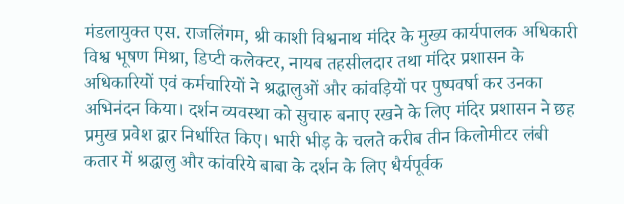मंडलायुक्त एस. राजलिंगम, श्री काशी विश्वनाथ मंदिर के मुख्य कार्यपालक अधिकारी विश्व भूषण मिश्रा, डिप्टी कलेक्टर, नायब तहसीलदार तथा मंदिर प्रशासन के अधिकारियों एवं कर्मचारियों ने श्रद्धालुओं और कांवड़ियों पर पुष्पवर्षा कर उनका अभिनंदन किया। दर्शन व्यवस्था को सुचारु बनाए रखने के लिए मंदिर प्रशासन ने छह प्रमुख प्रवेश द्वार निर्धारित किए। भारी भीड़ के चलते करीब तीन किलोमीटर लंबी कतार में श्रद्धालु और कांवरिये बाबा के दर्शन के लिए धैर्यपूर्वक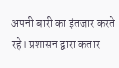अपनी बारी का इंतजार करते रहे। प्रशासन द्वारा कतार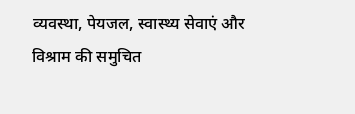व्यवस्था, पेयजल, स्वास्थ्य सेवाएं और विश्राम की समुचित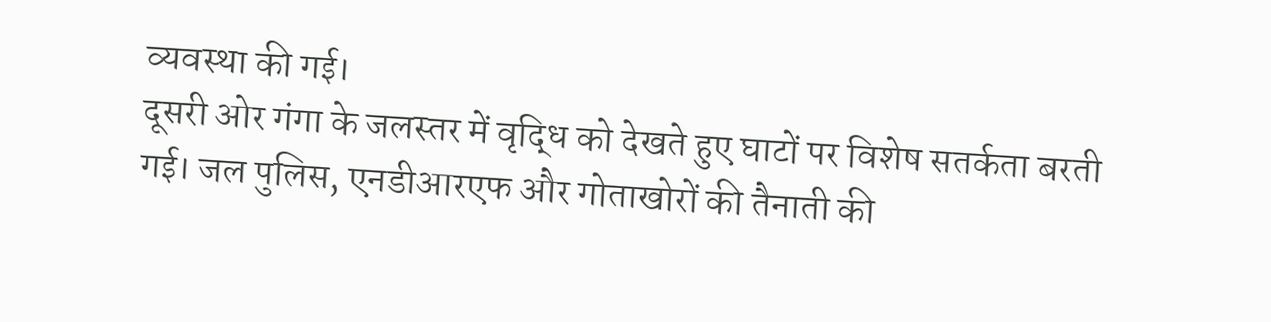व्यवस्था की गई।
दूसरी ओर गंगा के जलस्तर में वृद्धि को देखते हुए घाटों पर विशेष सतर्कता बरती गई। जल पुलिस, एनडीआरएफ और गोताखोरों की तैनाती की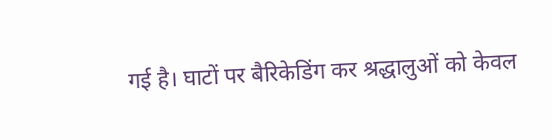गई है। घाटों पर बैरिकेडिंग कर श्रद्धालुओं को केवल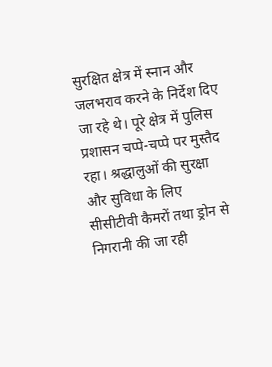सुरक्षित क्षेत्र में स्नान और जलभराव करने के निर्देश दिए जा रहे थे। पूरे क्षेत्र में पुलिस प्रशासन चप्पे-चप्पे पर मुस्तैद रहा। श्रद्धालुओं की सुरक्षा और सुविधा के लिए सीसीटीवी कैमरों तथा ड्रोन से निगरानी की जा रही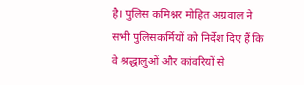है। पुलिस कमिश्नर मोहित अग्रवाल ने सभी पुलिसकर्मियों को निर्देश दिए हैं कि वे श्रद्धालुओं और कांवरियों से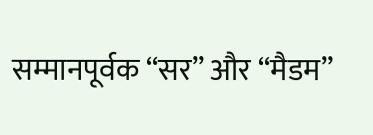सम्मानपूर्वक “सर” और “मैडम”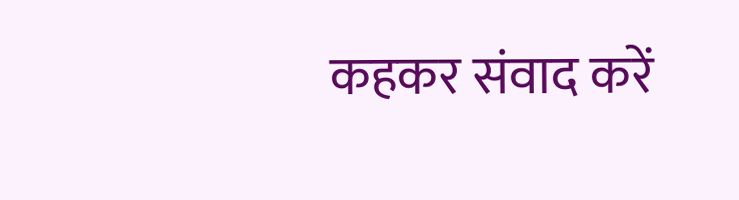कहकर संवाद करें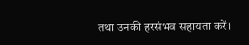तथा उनकी हरसंभव सहायता करें।